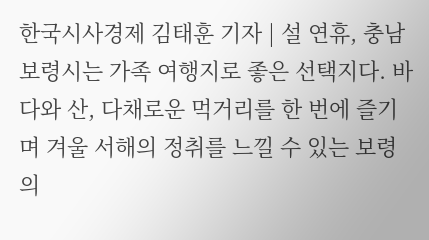한국시사경제 김태훈 기자 | 설 연휴, 충남 보령시는 가족 여행지로 좋은 선택지다. 바다와 산, 다채로운 먹거리를 한 번에 즐기며 겨울 서해의 정취를 느낄 수 있는 보령의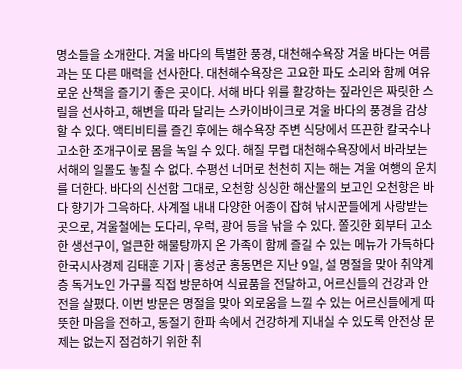명소들을 소개한다. 겨울 바다의 특별한 풍경, 대천해수욕장 겨울 바다는 여름과는 또 다른 매력을 선사한다. 대천해수욕장은 고요한 파도 소리와 함께 여유로운 산책을 즐기기 좋은 곳이다. 서해 바다 위를 활강하는 짚라인은 짜릿한 스릴을 선사하고, 해변을 따라 달리는 스카이바이크로 겨울 바다의 풍경을 감상할 수 있다. 액티비티를 즐긴 후에는 해수욕장 주변 식당에서 뜨끈한 칼국수나 고소한 조개구이로 몸을 녹일 수 있다. 해질 무렵 대천해수욕장에서 바라보는 서해의 일몰도 놓칠 수 없다. 수평선 너머로 천천히 지는 해는 겨울 여행의 운치를 더한다. 바다의 신선함 그대로, 오천항 싱싱한 해산물의 보고인 오천항은 바다 향기가 그윽하다. 사계절 내내 다양한 어종이 잡혀 낚시꾼들에게 사랑받는 곳으로, 겨울철에는 도다리, 우럭, 광어 등을 낚을 수 있다. 쫄깃한 회부터 고소한 생선구이, 얼큰한 해물탕까지 온 가족이 함께 즐길 수 있는 메뉴가 가득하다
한국시사경제 김태훈 기자 | 홍성군 홍동면은 지난 9일, 설 명절을 맞아 취약계층 독거노인 가구를 직접 방문하여 식료품을 전달하고, 어르신들의 건강과 안전을 살폈다. 이번 방문은 명절을 맞아 외로움을 느낄 수 있는 어르신들에게 따뜻한 마음을 전하고, 동절기 한파 속에서 건강하게 지내실 수 있도록 안전상 문제는 없는지 점검하기 위한 취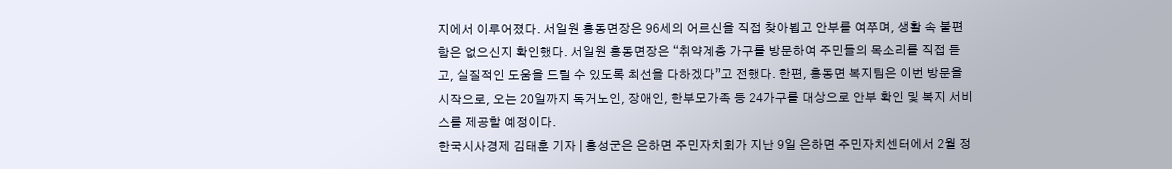지에서 이루어졌다. 서일원 홍동면장은 96세의 어르신을 직접 찾아뵙고 안부를 여쭈며, 생활 속 불편함은 없으신지 확인했다. 서일원 홍동면장은 “취약계층 가구를 방문하여 주민들의 목소리를 직접 듣고, 실질적인 도움을 드릴 수 있도록 최선을 다하겠다”고 전했다. 한편, 홍동면 복지팀은 이번 방문을 시작으로, 오는 20일까지 독거노인, 장애인, 한부모가족 등 24가구를 대상으로 안부 확인 및 복지 서비스를 제공할 예정이다.
한국시사경제 김태훈 기자 | 홍성군은 은하면 주민자치회가 지난 9일 은하면 주민자치센터에서 2월 정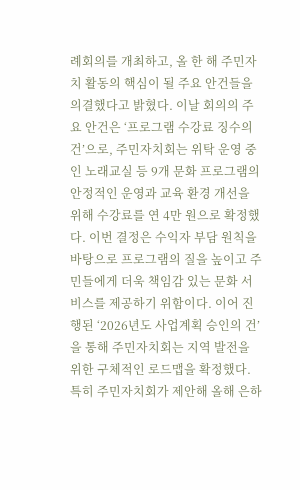례회의를 개최하고, 올 한 해 주민자치 활동의 핵심이 될 주요 안건들을 의결했다고 밝혔다. 이날 회의의 주요 안건은 ‘프로그램 수강료 징수의 건’으로, 주민자치회는 위탁 운영 중인 노래교실 등 9개 문화 프로그램의 안정적인 운영과 교육 환경 개선을 위해 수강료를 연 4만 원으로 확정했다. 이번 결정은 수익자 부담 원칙을 바탕으로 프로그램의 질을 높이고 주민들에게 더욱 책임감 있는 문화 서비스를 제공하기 위함이다. 이어 진행된 ‘2026년도 사업계획 승인의 건’을 통해 주민자치회는 지역 발전을 위한 구체적인 로드맵을 확정했다. 특히 주민자치회가 제안해 올해 은하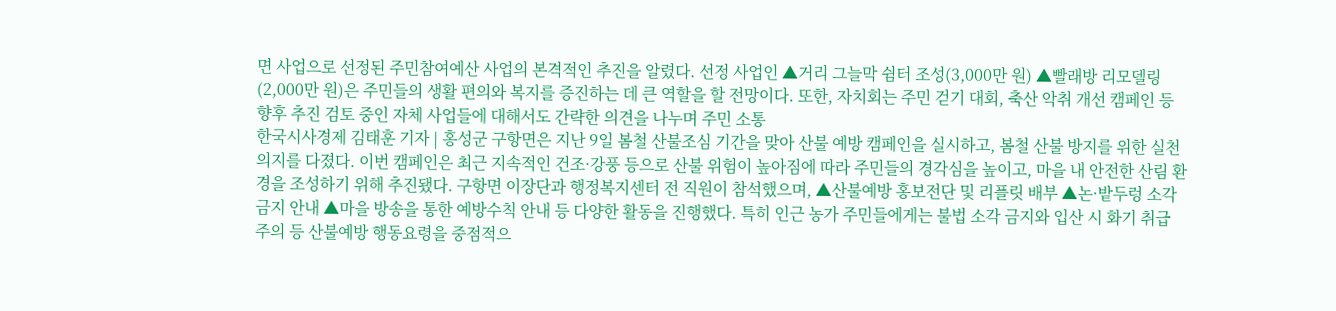면 사업으로 선정된 주민참여예산 사업의 본격적인 추진을 알렸다. 선정 사업인 ▲거리 그늘막 쉼터 조성(3,000만 원) ▲빨래방 리모델링(2,000만 원)은 주민들의 생활 편의와 복지를 증진하는 데 큰 역할을 할 전망이다. 또한, 자치회는 주민 걷기 대회, 축산 악취 개선 캠페인 등 향후 추진 검토 중인 자체 사업들에 대해서도 간략한 의견을 나누며 주민 소통
한국시사경제 김태훈 기자 | 홍성군 구항면은 지난 9일 봄철 산불조심 기간을 맞아 산불 예방 캠페인을 실시하고, 봄철 산불 방지를 위한 실천 의지를 다졌다. 이번 캠페인은 최근 지속적인 건조·강풍 등으로 산불 위험이 높아짐에 따라 주민들의 경각심을 높이고, 마을 내 안전한 산림 환경을 조성하기 위해 추진됐다. 구항면 이장단과 행정복지센터 전 직원이 참석했으며, ▲산불예방 홍보전단 및 리플릿 배부 ▲논·밭두렁 소각 금지 안내 ▲마을 방송을 통한 예방수칙 안내 등 다양한 활동을 진행했다. 특히 인근 농가 주민들에게는 불법 소각 금지와 입산 시 화기 취급 주의 등 산불예방 행동요령을 중점적으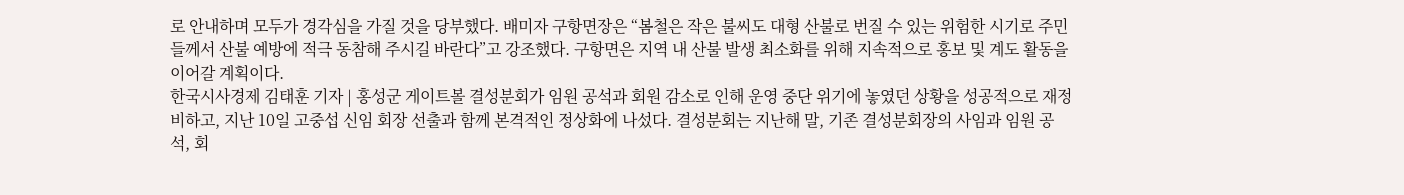로 안내하며 모두가 경각심을 가질 것을 당부했다. 배미자 구항면장은 “봄철은 작은 불씨도 대형 산불로 번질 수 있는 위험한 시기로 주민들께서 산불 예방에 적극 동참해 주시길 바란다”고 강조했다. 구항면은 지역 내 산불 발생 최소화를 위해 지속적으로 홍보 및 계도 활동을 이어갈 계획이다.
한국시사경제 김태훈 기자 | 홍성군 게이트볼 결성분회가 임원 공석과 회원 감소로 인해 운영 중단 위기에 놓였던 상황을 성공적으로 재정비하고, 지난 10일 고중섭 신임 회장 선출과 함께 본격적인 정상화에 나섰다. 결성분회는 지난해 말, 기존 결성분회장의 사임과 임원 공석, 회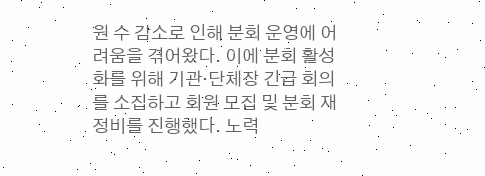원 수 감소로 인해 분회 운영에 어려움을 겪어왔다. 이에 분회 활성화를 위해 기관·단체장 긴급 회의를 소집하고 회원 모집 및 분회 재정비를 진행했다. 노력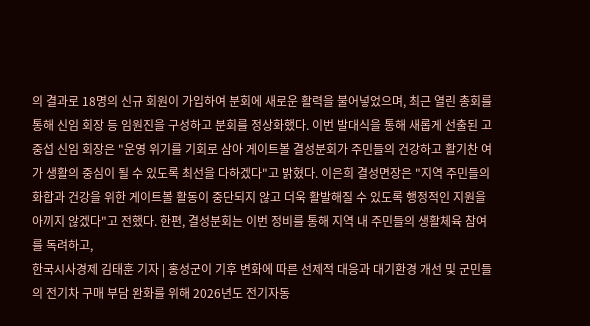의 결과로 18명의 신규 회원이 가입하여 분회에 새로운 활력을 불어넣었으며, 최근 열린 총회를 통해 신임 회장 등 임원진을 구성하고 분회를 정상화했다. 이번 발대식을 통해 새롭게 선출된 고중섭 신임 회장은 "운영 위기를 기회로 삼아 게이트볼 결성분회가 주민들의 건강하고 활기찬 여가 생활의 중심이 될 수 있도록 최선을 다하겠다"고 밝혔다. 이은희 결성면장은 "지역 주민들의 화합과 건강을 위한 게이트볼 활동이 중단되지 않고 더욱 활발해질 수 있도록 행정적인 지원을 아끼지 않겠다"고 전했다. 한편, 결성분회는 이번 정비를 통해 지역 내 주민들의 생활체육 참여를 독려하고,
한국시사경제 김태훈 기자 | 홍성군이 기후 변화에 따른 선제적 대응과 대기환경 개선 및 군민들의 전기차 구매 부담 완화를 위해 2026년도 전기자동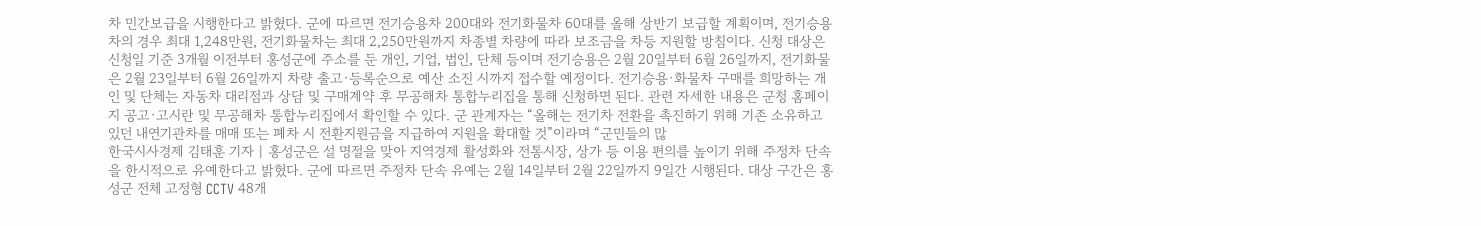차 민간보급을 시행한다고 밝혔다. 군에 따르면 전기승용차 200대와 전기화물차 60대를 올해 상반기 보급할 계획이며, 전기승용차의 경우 최대 1,248만원, 전기화물차는 최대 2,250만원까지 차종별 차량에 따라 보조금을 차등 지원할 방침이다. 신청 대상은 신청일 기준 3개월 이전부터 홍성군에 주소를 둔 개인, 기업, 법인, 단체 등이며 전기승용은 2월 20일부터 6월 26일까지, 전기화물은 2월 23일부터 6월 26일까지 차량 출고·등록순으로 예산 소진 시까지 접수할 예정이다. 전기승용·화물차 구매를 희망하는 개인 및 단체는 자동차 대리점과 상담 및 구매계약 후 무공해차 통합누리집을 통해 신청하면 된다. 관련 자세한 내용은 군청 홈페이지 공고·고시란 및 무공해차 통합누리집에서 확인할 수 있다. 군 관계자는 “올해는 전기차 전환을 촉진하기 위해 기존 소유하고 있던 내연기관차를 매매 또는 폐차 시 전환지원금을 지급하여 지원을 확대할 것”이라며 “군민들의 많
한국시사경제 김태훈 기자 | 홍성군은 설 명절을 맞아 지역경제 활성화와 전통시장, 상가 등 이용 편의를 높이기 위해 주정차 단속을 한시적으로 유예한다고 밝혔다. 군에 따르면 주정차 단속 유예는 2월 14일부터 2월 22일까지 9일간 시행된다. 대상 구간은 홍성군 전체 고정형 CCTV 48개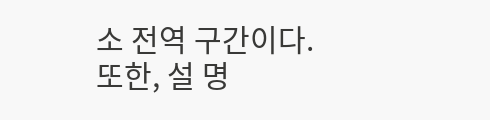소 전역 구간이다. 또한, 설 명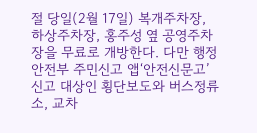절 당일(2월 17일) 복개주차장, 하상주차장, 홍주성 옆 공영주차장을 무료로 개방한다. 다만 행정안전부 주민신고 앱‘안전신문고’신고 대상인 횡단보도와 버스정류소, 교차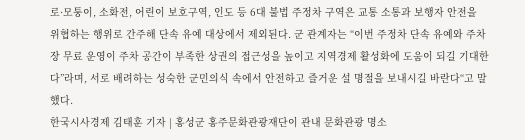로·모퉁이, 소화전, 어린이 보호구역, 인도 등 6대 불법 주정차 구역은 교통 소통과 보행자 안전을 위협하는 행위로 간주해 단속 유예 대상에서 제외된다. 군 관계자는 “이번 주정차 단속 유예와 주차장 무료 운영이 주차 공간이 부족한 상권의 접근성을 높이고 지역경제 활성화에 도움이 되길 기대한다”라며, 서로 배려하는 성숙한 군민의식 속에서 안전하고 즐거운 설 명절을 보내시길 바란다“고 말했다.
한국시사경제 김태훈 기자 | 홍성군 홍주문화관광재단이 관내 문화관광 명소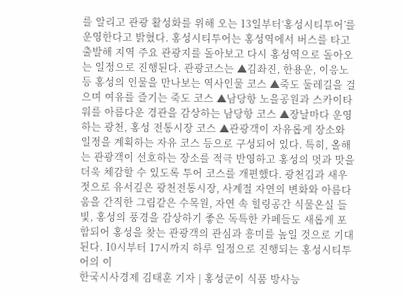를 알리고 관광 활성화를 위해 오는 13일부터‘홍성시티투어’를 운영한다고 밝혔다. 홍성시티투어는 홍성역에서 버스를 타고 출발해 지역 주요 관광지를 돌아보고 다시 홍성역으로 돌아오는 일정으로 진행된다. 관광코스는 ▲김좌진, 한용운, 이응노 등 홍성의 인물을 만나보는 역사인물 코스 ▲죽도 둘레길을 걸으며 여유를 즐기는 죽도 코스 ▲남당항 노을공원과 스카이타워를 아름다운 경관을 감상하는 남당항 코스 ▲장날마다 운영하는 광천, 홍성 전통시장 코스 ▲관광객이 자유롭게 장소와 일정을 계획하는 자유 코스 등으로 구성되어 있다. 특히, 올해는 관광객이 선호하는 장소를 적극 반영하고 홍성의 멋과 맛을 더욱 체감할 수 있도록 투어 코스를 개편했다. 광천김과 새우젓으로 유서깊은 광천전통시장, 사계절 자연의 변화와 아름다움을 간직한 그림같은 수목원, 자연 속 힐링공간 식물온실 들빛, 홍성의 풍경을 감상하기 좋은 독특한 카페들도 새롭게 포함되어 홍성을 찾는 관광객의 관심과 흥미를 높일 것으로 기대된다. 10시부터 17시까지 하루 일정으로 진행되는 홍성시티투어의 이
한국시사경제 김태훈 기자 | 홍성군이 식품 방사능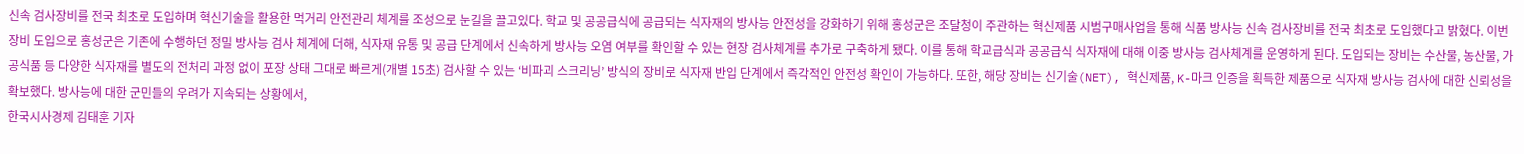신속 검사장비를 전국 최초로 도입하며 혁신기술을 활용한 먹거리 안전관리 체계를 조성으로 눈길을 끌고있다. 학교 및 공공급식에 공급되는 식자재의 방사능 안전성을 강화하기 위해 홍성군은 조달청이 주관하는 혁신제품 시범구매사업을 통해 식품 방사능 신속 검사장비를 전국 최초로 도입했다고 밝혔다. 이번 장비 도입으로 홍성군은 기존에 수행하던 정밀 방사능 검사 체계에 더해, 식자재 유통 및 공급 단계에서 신속하게 방사능 오염 여부를 확인할 수 있는 현장 검사체계를 추가로 구축하게 됐다. 이를 통해 학교급식과 공공급식 식자재에 대해 이중 방사능 검사체계를 운영하게 된다. 도입되는 장비는 수산물, 농산물, 가공식품 등 다양한 식자재를 별도의 전처리 과정 없이 포장 상태 그대로 빠르게(개별 15초) 검사할 수 있는 ‘비파괴 스크리닝’ 방식의 장비로 식자재 반입 단계에서 즉각적인 안전성 확인이 가능하다. 또한, 해당 장비는 신기술(NET), 혁신제품, K-마크 인증을 획득한 제품으로 식자재 방사능 검사에 대한 신뢰성을 확보했다. 방사능에 대한 군민들의 우려가 지속되는 상황에서,
한국시사경제 김태훈 기자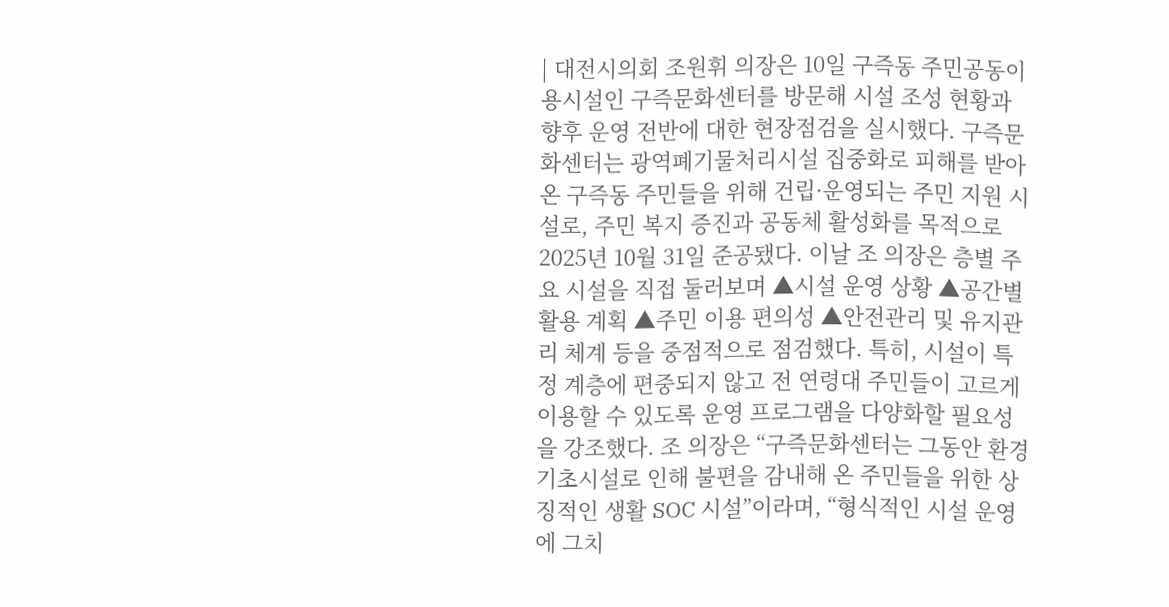| 대전시의회 조원휘 의장은 10일 구즉동 주민공동이용시설인 구즉문화센터를 방문해 시설 조성 현황과 향후 운영 전반에 대한 현장점검을 실시했다. 구즉문화센터는 광역폐기물처리시설 집중화로 피해를 받아온 구즉동 주민들을 위해 건립·운영되는 주민 지원 시설로, 주민 복지 증진과 공동체 활성화를 목적으로 2025년 10월 31일 준공됐다. 이날 조 의장은 층별 주요 시설을 직접 둘러보며 ▲시설 운영 상황 ▲공간별 활용 계획 ▲주민 이용 편의성 ▲안전관리 및 유지관리 체계 등을 중점적으로 점검했다. 특히, 시설이 특정 계층에 편중되지 않고 전 연령대 주민들이 고르게 이용할 수 있도록 운영 프로그램을 다양화할 필요성을 강조했다. 조 의장은 “구즉문화센터는 그동안 환경기초시설로 인해 불편을 감내해 온 주민들을 위한 상징적인 생활 SOC 시설”이라며, “형식적인 시설 운영에 그치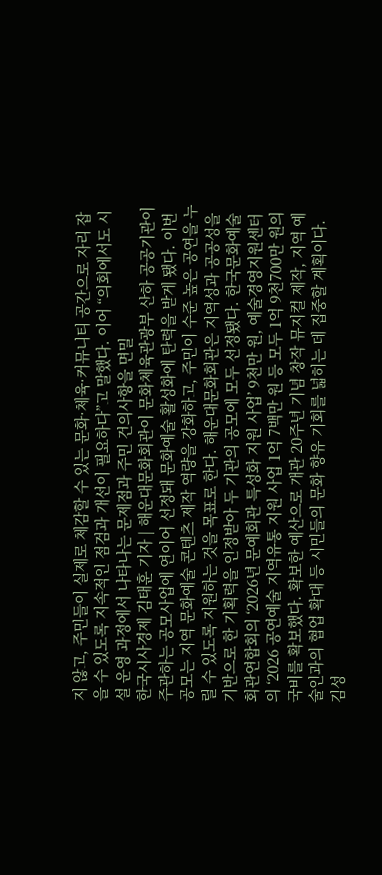지 않고, 주민들이 실제로 체감할 수 있는 문화·체육·커뮤니티 공간으로 자리 잡을 수 있도록 지속적인 점검과 개선이 필요하다”고 말했다. 이어 “의회에서도 시설 운영 과정에서 나타나는 문제점과 주민 건의사항을 면밀
한국시사경제 김태훈 기자 | 해운대문화회관이 문화체육관광부 산하 공공기관이 주관하는 공모사업에 연이어 선정돼 문화예술 활성화에 탄력을 받게 됐다. 이번 공모는 지역 문화예술 콘텐츠 제작 역량을 강화하고, 주민이 수준 높은 공연을 누릴 수 있도록 지원하는 것을 목표로 한다. 해운대문화회관은 지역성과 공공성을 기반으로 한 기획력을 인정받아 두 기관의 공모에 모두 선정됐다. 한국문화예술회관연합회의 ‘2026년 문예회관 특성화 지원 사업’ 9천만 원, 예술경영지원센터의 ‘2026 공연예술 지역유통 지원 사업 1억 7백만 원 등 모두 1억 9천700만 원의 국비를 확보했다. 확보한 예산으로 개관 20주년 기념 창작 뮤지컬 제작, 지역 예술인과의 협업 확대 등 시민들의 문화 향유 기회를 넓히는 데 집중할 계획이다. 김성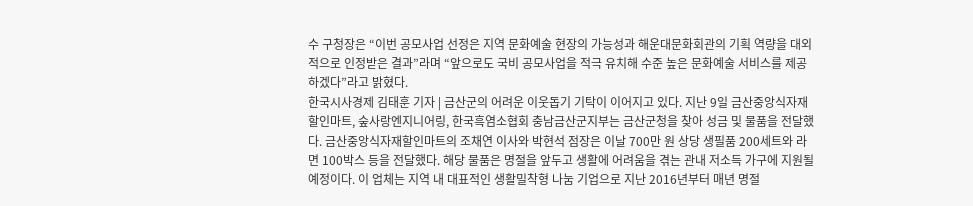수 구청장은 “이번 공모사업 선정은 지역 문화예술 현장의 가능성과 해운대문화회관의 기획 역량을 대외적으로 인정받은 결과”라며 “앞으로도 국비 공모사업을 적극 유치해 수준 높은 문화예술 서비스를 제공하겠다”라고 밝혔다.
한국시사경제 김태훈 기자 | 금산군의 어려운 이웃돕기 기탁이 이어지고 있다. 지난 9일 금산중앙식자재할인마트, 숲사랑엔지니어링, 한국흑염소협회 충남금산군지부는 금산군청을 찾아 성금 및 물품을 전달했다. 금산중앙식자재할인마트의 조채연 이사와 박현석 점장은 이날 700만 원 상당 생필품 200세트와 라면 100박스 등을 전달했다. 해당 물품은 명절을 앞두고 생활에 어려움을 겪는 관내 저소득 가구에 지원될 예정이다. 이 업체는 지역 내 대표적인 생활밀착형 나눔 기업으로 지난 2016년부터 매년 명절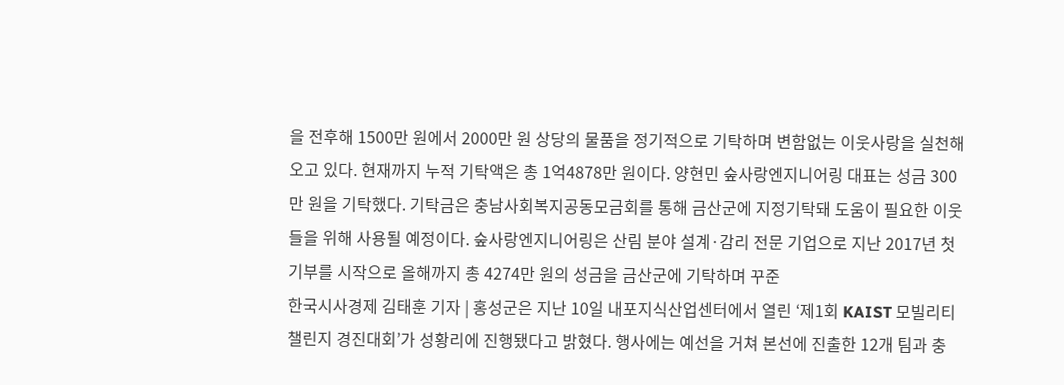을 전후해 1500만 원에서 2000만 원 상당의 물품을 정기적으로 기탁하며 변함없는 이웃사랑을 실천해 오고 있다. 현재까지 누적 기탁액은 총 1억4878만 원이다. 양현민 숲사랑엔지니어링 대표는 성금 300만 원을 기탁했다. 기탁금은 충남사회복지공동모금회를 통해 금산군에 지정기탁돼 도움이 필요한 이웃들을 위해 사용될 예정이다. 숲사랑엔지니어링은 산림 분야 설계·감리 전문 기업으로 지난 2017년 첫 기부를 시작으로 올해까지 총 4274만 원의 성금을 금산군에 기탁하며 꾸준
한국시사경제 김태훈 기자 | 홍성군은 지난 10일 내포지식산업센터에서 열린 ‘제1회 KAIST 모빌리티 챌린지 경진대회’가 성황리에 진행됐다고 밝혔다. 행사에는 예선을 거쳐 본선에 진출한 12개 팀과 충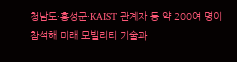청남도·홍성군·KAIST 관계자 등 약 200여 명이 참석해 미래 모빌리티 기술과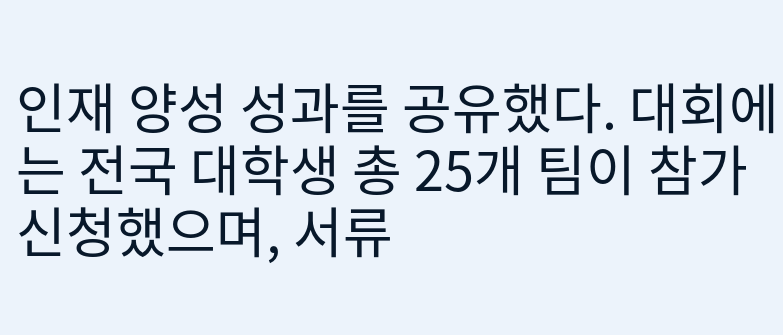인재 양성 성과를 공유했다. 대회에는 전국 대학생 총 25개 팀이 참가 신청했으며, 서류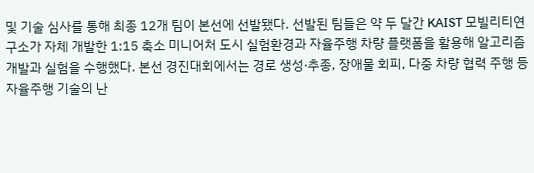및 기술 심사를 통해 최종 12개 팀이 본선에 선발됐다. 선발된 팀들은 약 두 달간 KAIST 모빌리티연구소가 자체 개발한 1:15 축소 미니어처 도시 실험환경과 자율주행 차량 플랫폼을 활용해 알고리즘 개발과 실험을 수행했다. 본선 경진대회에서는 경로 생성·추종, 장애물 회피, 다중 차량 협력 주행 등 자율주행 기술의 난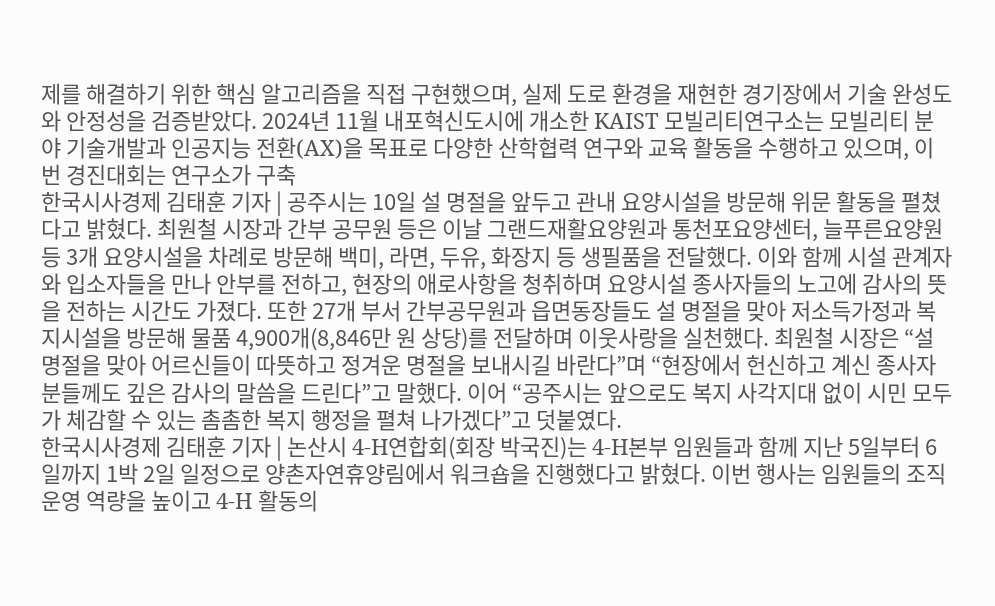제를 해결하기 위한 핵심 알고리즘을 직접 구현했으며, 실제 도로 환경을 재현한 경기장에서 기술 완성도와 안정성을 검증받았다. 2024년 11월 내포혁신도시에 개소한 KAIST 모빌리티연구소는 모빌리티 분야 기술개발과 인공지능 전환(AX)을 목표로 다양한 산학협력 연구와 교육 활동을 수행하고 있으며, 이번 경진대회는 연구소가 구축
한국시사경제 김태훈 기자 | 공주시는 10일 설 명절을 앞두고 관내 요양시설을 방문해 위문 활동을 펼쳤다고 밝혔다. 최원철 시장과 간부 공무원 등은 이날 그랜드재활요양원과 통천포요양센터, 늘푸른요양원 등 3개 요양시설을 차례로 방문해 백미, 라면, 두유, 화장지 등 생필품을 전달했다. 이와 함께 시설 관계자와 입소자들을 만나 안부를 전하고, 현장의 애로사항을 청취하며 요양시설 종사자들의 노고에 감사의 뜻을 전하는 시간도 가졌다. 또한 27개 부서 간부공무원과 읍면동장들도 설 명절을 맞아 저소득가정과 복지시설을 방문해 물품 4,900개(8,846만 원 상당)를 전달하며 이웃사랑을 실천했다. 최원철 시장은 “설 명절을 맞아 어르신들이 따뜻하고 정겨운 명절을 보내시길 바란다”며 “현장에서 헌신하고 계신 종사자분들께도 깊은 감사의 말씀을 드린다”고 말했다. 이어 “공주시는 앞으로도 복지 사각지대 없이 시민 모두가 체감할 수 있는 촘촘한 복지 행정을 펼쳐 나가겠다”고 덧붙였다.
한국시사경제 김태훈 기자 | 논산시 4-H연합회(회장 박국진)는 4-H본부 임원들과 함께 지난 5일부터 6일까지 1박 2일 일정으로 양촌자연휴양림에서 워크숍을 진행했다고 밝혔다. 이번 행사는 임원들의 조직 운영 역량을 높이고 4-H 활동의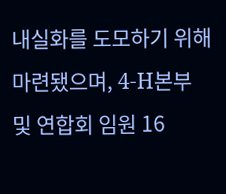내실화를 도모하기 위해 마련됐으며, 4-H본부 및 연합회 임원 16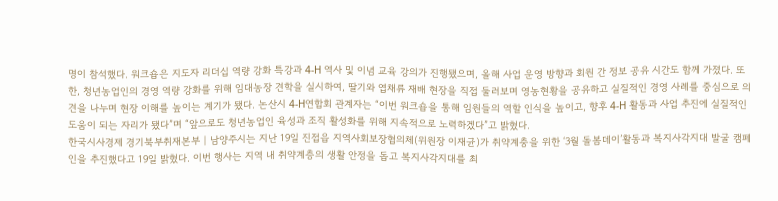명이 참석했다. 워크숍은 지도자 리더십 역량 강화 특강과 4-H 역사 및 이념 교육 강의가 진행됐으며, 올해 사업 운영 방향과 회원 간 정보 공유 시간도 함께 가졌다. 또한, 청년농업인의 경영 역량 강화를 위해 임대농장 견학을 실시하여, 딸기와 엽채류 재배 현장을 직접 둘러보며 영농현황을 공유하고 실질적인 경영 사례를 중심으로 의견을 나누며 현장 이해를 높이는 계기가 됐다. 논산시 4-H연합회 관계자는 “이번 워크숍을 통해 임원들의 역할 인식을 높이고, 향후 4-H 활동과 사업 추진에 실질적인 도움이 되는 자리가 됐다”며 “앞으로도 청년농업인 육성과 조직 활성화를 위해 지속적으로 노력하겠다”고 밝혔다.
한국시사경제 경기북부취재본부 | 남양주시는 지난 19일 진접읍 지역사회보장협의체(위원장 이재균)가 취약계충을 위한 ‘3월 돌봄데이’활동과 복지사각지대 발굴 캠페인을 추진했다고 19일 밝혔다. 이번 행사는 지역 내 취약계층의 생활 안정을 돕고 복지사각지대를 최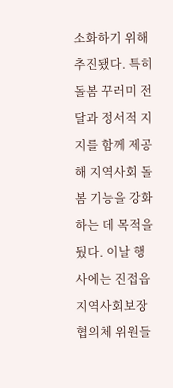소화하기 위해 추진됐다. 특히 돌봄 꾸러미 전달과 정서적 지지를 함께 제공해 지역사회 돌봄 기능을 강화하는 데 목적을 뒀다. 이날 행사에는 진접읍 지역사회보장협의체 위원들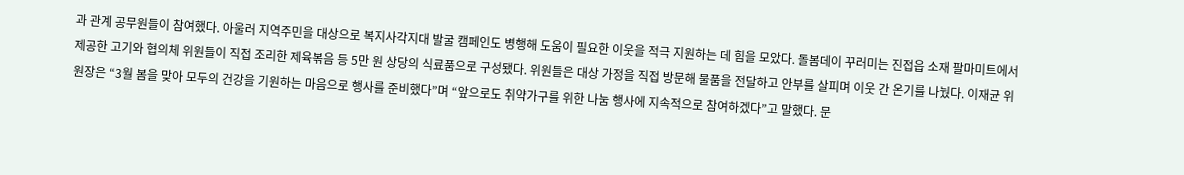과 관계 공무원들이 참여했다. 아울러 지역주민을 대상으로 복지사각지대 발굴 캠페인도 병행해 도움이 필요한 이웃을 적극 지원하는 데 힘을 모았다. 돌봄데이 꾸러미는 진접읍 소재 팔마미트에서 제공한 고기와 협의체 위원들이 직접 조리한 제육볶음 등 5만 원 상당의 식료품으로 구성됐다. 위원들은 대상 가정을 직접 방문해 물품을 전달하고 안부를 살피며 이웃 간 온기를 나눴다. 이재균 위원장은 “3월 봄을 맞아 모두의 건강을 기원하는 마음으로 행사를 준비했다”며 “앞으로도 취약가구를 위한 나눔 행사에 지속적으로 참여하겠다”고 말했다. 문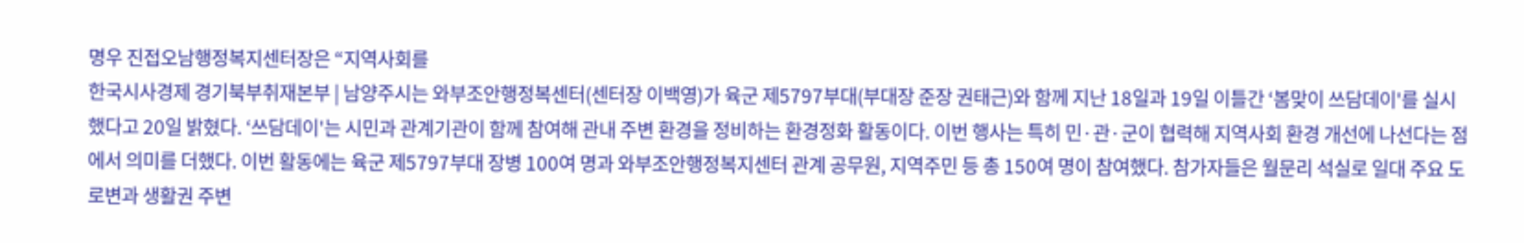명우 진접오남행정복지센터장은 “지역사회를
한국시사경제 경기북부취재본부 | 남양주시는 와부조안행정복센터(센터장 이백영)가 육군 제5797부대(부대장 준장 권태근)와 함께 지난 18일과 19일 이틀간 ‘봄맞이 쓰담데이'를 실시했다고 20일 밝혔다. ‘쓰담데이'는 시민과 관계기관이 함께 참여해 관내 주변 환경을 정비하는 환경정화 활동이다. 이번 행사는 특히 민·관·군이 협력해 지역사회 환경 개선에 나선다는 점에서 의미를 더했다. 이번 활동에는 육군 제5797부대 장병 100여 명과 와부조안행정복지센터 관계 공무원, 지역주민 등 총 150여 명이 참여했다. 참가자들은 월문리 석실로 일대 주요 도로변과 생활권 주변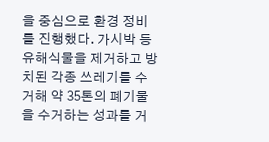을 중심으로 환경 정비를 진행했다. 가시박 등 유해식물을 제거하고 방치된 각종 쓰레기를 수거해 약 35톤의 폐기물을 수거하는 성과를 거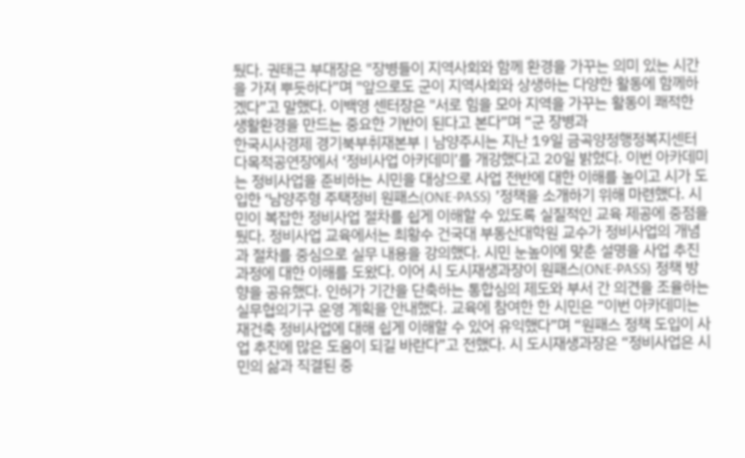뒀다. 권태근 부대장은 "장병들이 지역사회와 함께 환경을 가꾸는 의미 있는 시간을 가져 뿌듯하다”며 "앞으로도 군이 지역사회와 상생하는 다양한 활동에 함께하겠다”고 말했다. 이백영 센터장은 "서로 힘을 모아 지역을 가꾸는 활동이 쾌적한 생활환경을 만드는 중요한 기반이 된다고 본다”며 “군 장병과
한국시사경제 경기북부취재본부 | 남양주시는 지난 19일 금곡양정행정복지센터 다목적공연장에서 ‘정비사업 아카데미’를 개강했다고 20일 밝혔다. 이번 아카데미는 정비사업을 준비하는 시민을 대상으로 사업 전반에 대한 이해를 높이고 시가 도입한 ‘남양주형 주택정비 원패스(ONE-PASS) ’정책을 소개하기 위해 마련했다. 시민이 복잡한 정비사업 절차를 쉽게 이해할 수 있도록 실질적인 교육 제공에 중점을 뒀다. 정비사업 교육에서는 최황수 건국대 부동산대학원 교수가 정비사업의 개념과 절차를 중심으로 실무 내용을 강의했다. 시민 눈높이에 맞춘 설명을 사업 추진 과정에 대한 이해를 도왔다. 이어 시 도시재생과장이 원패스(ONE-PASS) 정책 방향을 공유했다. 인허가 기간을 단축하는 통합심의 제도와 부서 간 의견을 조율하는 실무협의기구 운영 계획을 안내했다. 교육에 참여한 한 시민은 “이번 아카데미는 재건축 정비사업에 대해 쉽게 이해할 수 있어 유익했다”며 “원패스 정책 도입이 사업 추진에 많은 도움이 되길 바란다”고 전했다. 시 도시재생과장은 “정비사업은 시민의 삶과 직결된 중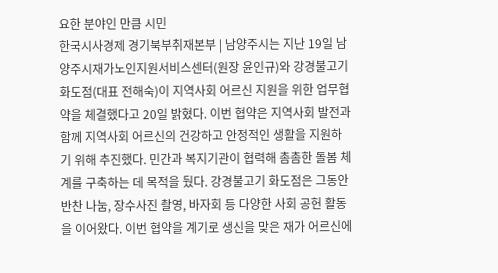요한 분야인 만큼 시민
한국시사경제 경기북부취재본부 | 남양주시는 지난 19일 남양주시재가노인지원서비스센터(원장 윤인규)와 강경불고기 화도점(대표 전해숙)이 지역사회 어르신 지원을 위한 업무협약을 체결했다고 20일 밝혔다. 이번 협약은 지역사회 발전과 함께 지역사회 어르신의 건강하고 안정적인 생활을 지원하기 위해 추진했다. 민간과 복지기관이 협력해 촘촘한 돌봄 체계를 구축하는 데 목적을 뒀다. 강경불고기 화도점은 그동안 반찬 나눔, 장수사진 촬영, 바자회 등 다양한 사회 공헌 활동을 이어왔다. 이번 협약을 계기로 생신을 맞은 재가 어르신에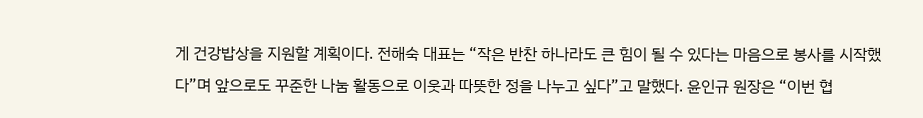게 건강밥상을 지원할 계획이다. 전해숙 대표는 “작은 반찬 하나라도 큰 힘이 될 수 있다는 마음으로 봉사를 시작했다”며 앞으로도 꾸준한 나눔 활동으로 이웃과 따뜻한 정을 나누고 싶다”고 말했다. 윤인규 원장은 “이번 협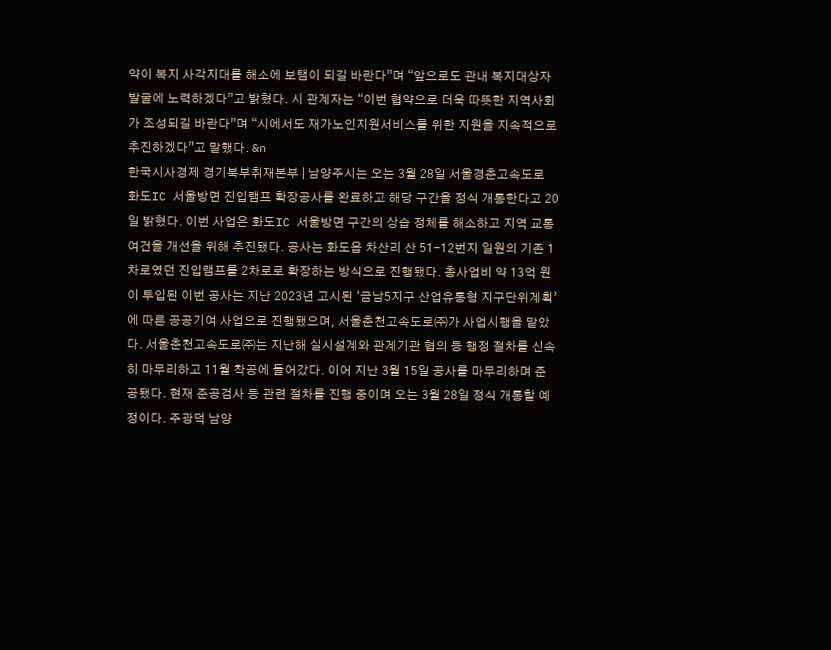약이 복지 사각지대를 해소에 보탬이 되길 바란다”며 “앞으로도 관내 복지대상자 발굴에 노력하겠다”고 밝혔다. 시 관계자는 “이번 협약으로 더욱 따뜻한 지역사회가 조성되길 바란다”며 “시에서도 재가노인지원서비스를 위한 지원을 지속적으로 추진하겠다”고 말했다. &n
한국시사경제 경기북부취재본부 | 남양주시는 오는 3월 28일 서울경춘고속도로 화도IC 서울방면 진입램프 확장공사를 완료하고 해당 구간을 정식 개통한다고 20일 밝혔다. 이번 사업은 화도IC 서울방면 구간의 상습 정체를 해소하고 지역 교통여건을 개선을 위해 추진됐다. 공사는 화도읍 차산리 산 51-12번지 일원의 기존 1차로였던 진입램프를 2차로로 확장하는 방식으로 진행됐다. 총사업비 약 13억 원이 투입된 이번 공사는 지난 2023년 고시된 ‘금남5지구 산업유통형 지구단위계획’에 따른 공공기여 사업으로 진행됐으며, 서울춘천고속도로㈜가 사업시행을 맡았다. 서울춘천고속도로㈜는 지난해 실시설계와 관계기관 협의 등 행정 절차를 신속히 마무리하고 11월 착공에 들어갔다. 이어 지난 3월 15일 공사를 마무리하며 준공됐다. 현재 준공검사 등 관련 절차를 진행 중이며 오는 3월 28일 정식 개통할 예정이다. 주광덕 남양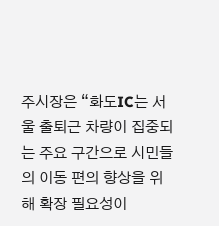주시장은 “화도IC는 서울 출퇴근 차량이 집중되는 주요 구간으로 시민들의 이동 편의 향상을 위해 확장 필요성이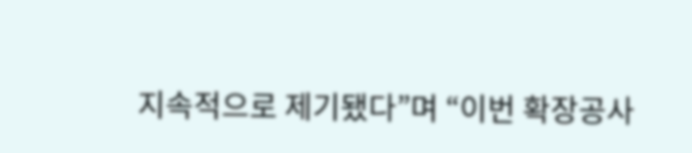지속적으로 제기됐다”며 “이번 확장공사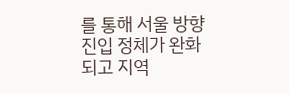를 통해 서울 방향 진입 정체가 완화되고 지역